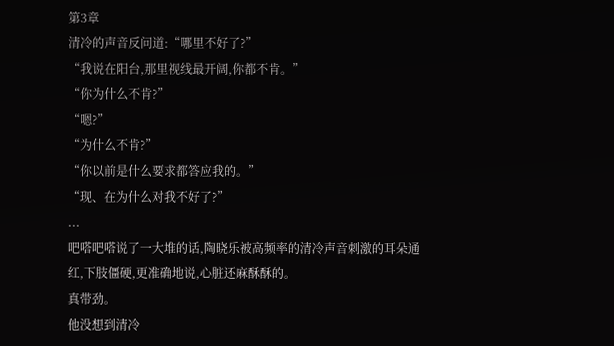第3章
清冷的声音反问道:“哪里不好了?”
“我说在阳台,那里视线最开阔,你都不肯。”
“你为什么不肯?”
“嗯?”
“为什么不肯?”
“你以前是什么要求都答应我的。”
“现、在为什么对我不好了?”
...
吧嗒吧嗒说了一大堆的话,陶晓乐被高频率的清冷声音刺激的耳朵通红,下肢僵硬,更准确地说,心脏还麻酥酥的。
真带劲。
他没想到清冷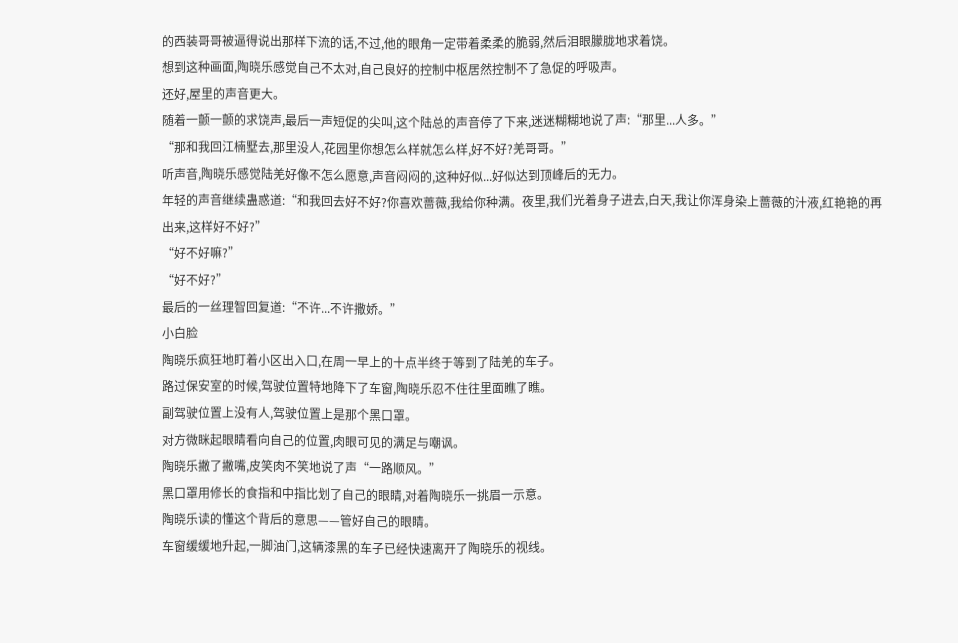的西装哥哥被逼得说出那样下流的话,不过,他的眼角一定带着柔柔的脆弱,然后泪眼朦胧地求着饶。
想到这种画面,陶晓乐感觉自己不太对,自己良好的控制中枢居然控制不了急促的呼吸声。
还好,屋里的声音更大。
随着一颤一颤的求饶声,最后一声短促的尖叫,这个陆总的声音停了下来,迷迷糊糊地说了声:“那里...人多。”
“那和我回江楠墅去,那里没人,花园里你想怎么样就怎么样,好不好?羌哥哥。”
听声音,陶晓乐感觉陆羌好像不怎么愿意,声音闷闷的,这种好似...好似达到顶峰后的无力。
年轻的声音继续蛊惑道:“和我回去好不好?你喜欢蔷薇,我给你种满。夜里,我们光着身子进去,白天,我让你浑身染上蔷薇的汁液,红艳艳的再出来,这样好不好?”
“好不好嘛?”
“好不好?”
最后的一丝理智回复道:“不许...不许撒娇。”
小白脸
陶晓乐疯狂地盯着小区出入口,在周一早上的十点半终于等到了陆羌的车子。
路过保安室的时候,驾驶位置特地降下了车窗,陶晓乐忍不住往里面瞧了瞧。
副驾驶位置上没有人,驾驶位置上是那个黑口罩。
对方微眯起眼睛看向自己的位置,肉眼可见的满足与嘲讽。
陶晓乐撇了撇嘴,皮笑肉不笑地说了声“一路顺风。”
黑口罩用修长的食指和中指比划了自己的眼睛,对着陶晓乐一挑眉一示意。
陶晓乐读的懂这个背后的意思——管好自己的眼睛。
车窗缓缓地升起,一脚油门,这辆漆黑的车子已经快速离开了陶晓乐的视线。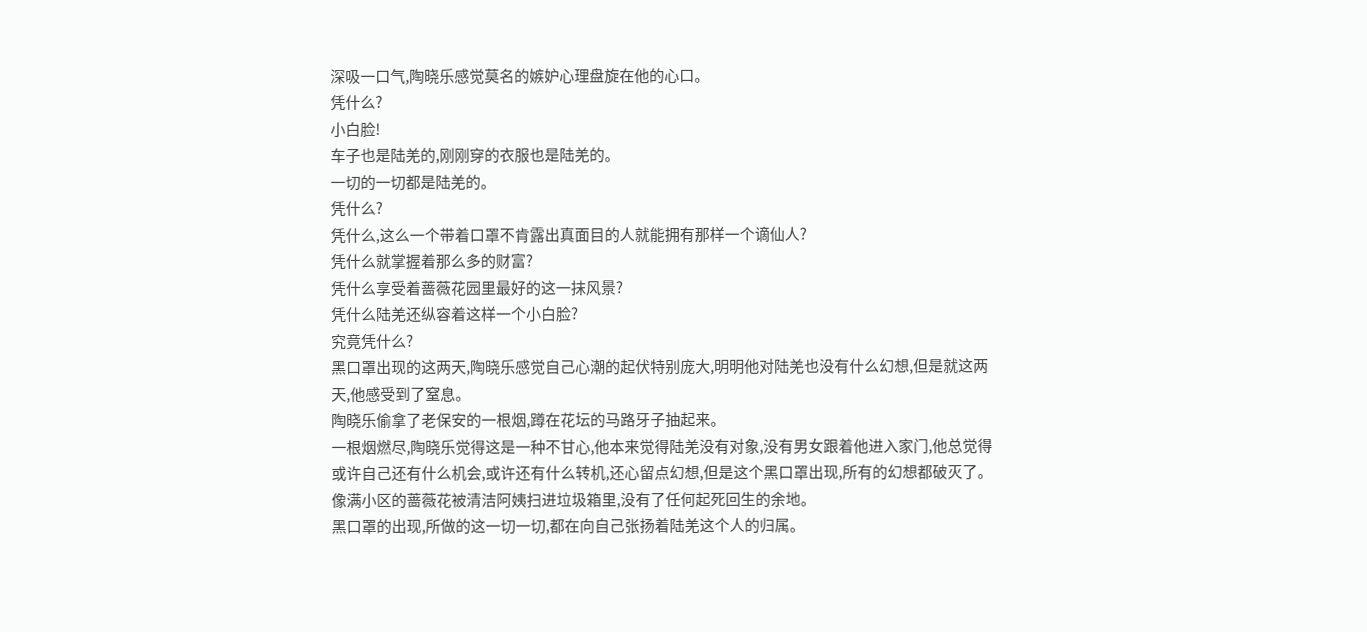深吸一口气,陶晓乐感觉莫名的嫉妒心理盘旋在他的心口。
凭什么?
小白脸!
车子也是陆羌的,刚刚穿的衣服也是陆羌的。
一切的一切都是陆羌的。
凭什么?
凭什么,这么一个带着口罩不肯露出真面目的人就能拥有那样一个谪仙人?
凭什么就掌握着那么多的财富?
凭什么享受着蔷薇花园里最好的这一抹风景?
凭什么陆羌还纵容着这样一个小白脸?
究竟凭什么?
黑口罩出现的这两天,陶晓乐感觉自己心潮的起伏特别庞大,明明他对陆羌也没有什么幻想,但是就这两天,他感受到了窒息。
陶晓乐偷拿了老保安的一根烟,蹲在花坛的马路牙子抽起来。
一根烟燃尽,陶晓乐觉得这是一种不甘心,他本来觉得陆羌没有对象,没有男女跟着他进入家门,他总觉得或许自己还有什么机会,或许还有什么转机,还心留点幻想,但是这个黑口罩出现,所有的幻想都破灭了。
像满小区的蔷薇花被清洁阿姨扫进垃圾箱里,没有了任何起死回生的余地。
黑口罩的出现,所做的这一切一切,都在向自己张扬着陆羌这个人的归属。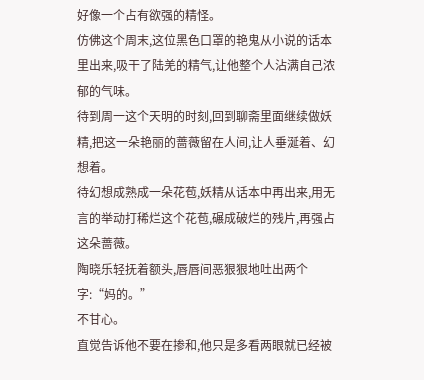好像一个占有欲强的精怪。
仿佛这个周末,这位黑色口罩的艳鬼从小说的话本里出来,吸干了陆羌的精气,让他整个人沾满自己浓郁的气味。
待到周一这个天明的时刻,回到聊斋里面继续做妖精,把这一朵艳丽的蔷薇留在人间,让人垂涎着、幻想着。
待幻想成熟成一朵花苞,妖精从话本中再出来,用无言的举动打稀烂这个花苞,碾成破烂的残片,再强占这朵蔷薇。
陶晓乐轻抚着额头,唇唇间恶狠狠地吐出两个字:“妈的。”
不甘心。
直觉告诉他不要在掺和,他只是多看两眼就已经被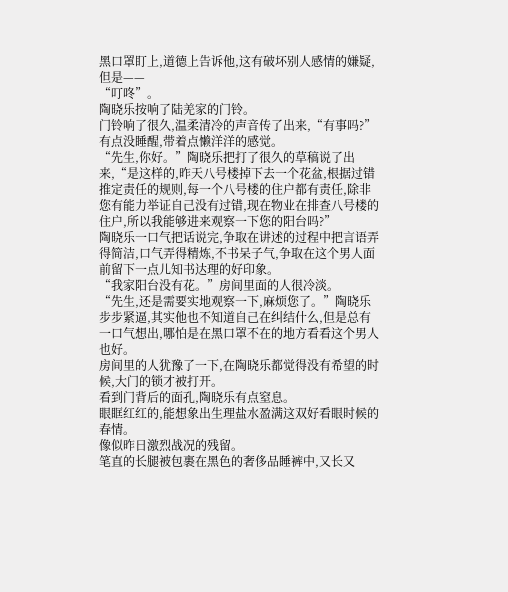黑口罩盯上,道德上告诉他,这有破坏别人感情的嫌疑,但是——
“叮咚”。
陶晓乐按响了陆羌家的门铃。
门铃响了很久,温柔清冷的声音传了出来,“有事吗?”
有点没睡醒,带着点懒洋洋的感觉。
“先生,你好。”陶晓乐把打了很久的草稿说了出来,“是这样的,昨天八号楼掉下去一个花盆,根据过错推定责任的规则,每一个八号楼的住户都有责任,除非您有能力举证自己没有过错,现在物业在排查八号楼的住户,所以我能够进来观察一下您的阳台吗?”
陶晓乐一口气把话说完,争取在讲述的过程中把言语弄得简洁,口气弄得精炼,不书呆子气,争取在这个男人面前留下一点儿知书达理的好印象。
“我家阳台没有花。”房间里面的人很冷淡。
“先生,还是需要实地观察一下,麻烦您了。”陶晓乐步步紧逼,其实他也不知道自己在纠结什么,但是总有一口气想出,哪怕是在黑口罩不在的地方看看这个男人也好。
房间里的人犹豫了一下,在陶晓乐都觉得没有希望的时候,大门的锁才被打开。
看到门背后的面孔,陶晓乐有点窒息。
眼眶红红的,能想象出生理盐水盈满这双好看眼时候的春情。
像似昨日激烈战况的残留。
笔直的长腿被包裹在黑色的奢侈品睡裤中,又长又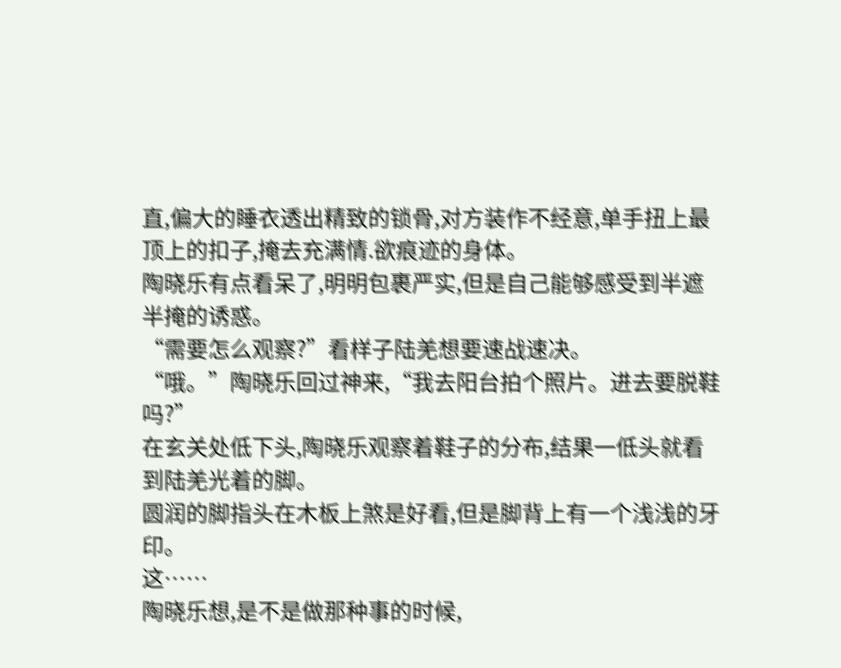直,偏大的睡衣透出精致的锁骨,对方装作不经意,单手扭上最顶上的扣子,掩去充满情.欲痕迹的身体。
陶晓乐有点看呆了,明明包裹严实,但是自己能够感受到半遮半掩的诱惑。
“需要怎么观察?”看样子陆羌想要速战速决。
“哦。”陶晓乐回过神来,“我去阳台拍个照片。进去要脱鞋吗?”
在玄关处低下头,陶晓乐观察着鞋子的分布,结果一低头就看到陆羌光着的脚。
圆润的脚指头在木板上煞是好看,但是脚背上有一个浅浅的牙印。
这……
陶晓乐想,是不是做那种事的时候,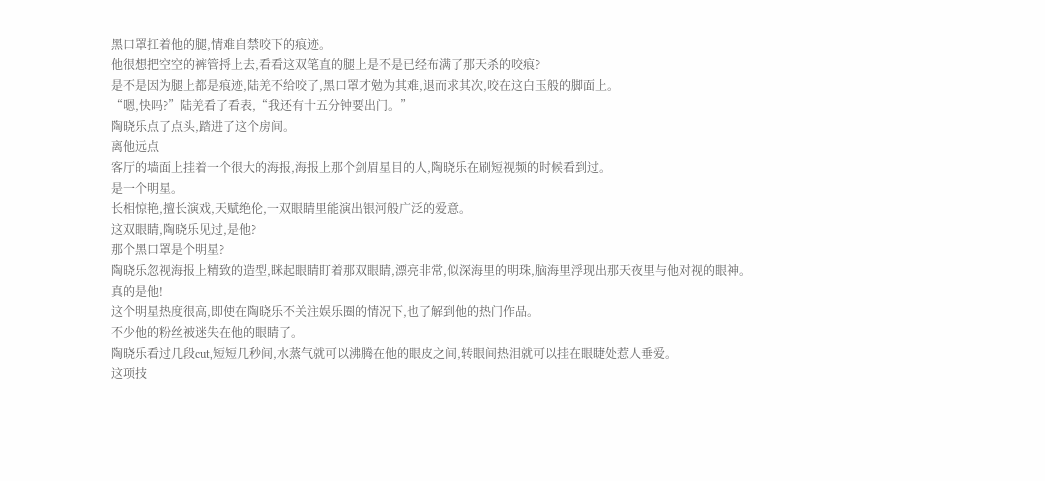黑口罩扛着他的腿,情难自禁咬下的痕迹。
他很想把空空的裤管捋上去,看看这双笔直的腿上是不是已经布满了那天杀的咬痕?
是不是因为腿上都是痕迹,陆羌不给咬了,黑口罩才勉为其难,退而求其次,咬在这白玉般的脚面上。
“嗯,快吗?”陆羌看了看表,“我还有十五分钟要出门。”
陶晓乐点了点头,踏进了这个房间。
离他远点
客厅的墙面上挂着一个很大的海报,海报上那个剑眉星目的人,陶晓乐在刷短视频的时候看到过。
是一个明星。
长相惊艳,擅长演戏,天赋绝伦,一双眼睛里能演出银河般广泛的爱意。
这双眼睛,陶晓乐见过,是他?
那个黑口罩是个明星?
陶晓乐忽视海报上精致的造型,眯起眼睛盯着那双眼睛,漂亮非常,似深海里的明珠,脑海里浮现出那天夜里与他对视的眼神。
真的是他!
这个明星热度很高,即使在陶晓乐不关注娱乐圈的情况下,也了解到他的热门作品。
不少他的粉丝被迷失在他的眼睛了。
陶晓乐看过几段cut,短短几秒间,水蒸气就可以沸腾在他的眼皮之间,转眼间热泪就可以挂在眼睫处惹人垂爱。
这项技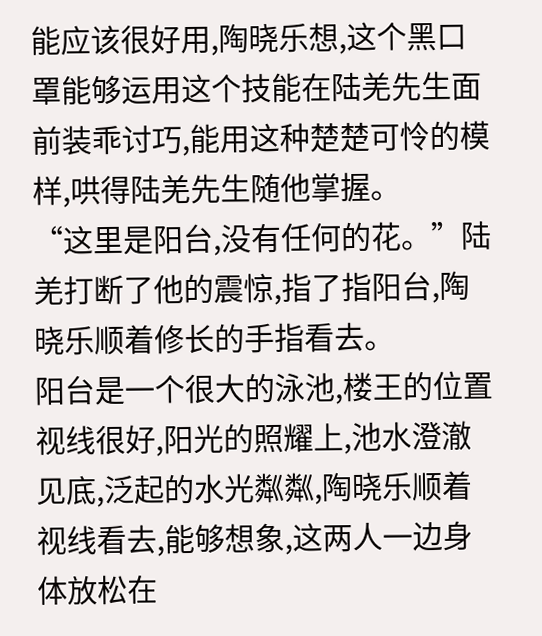能应该很好用,陶晓乐想,这个黑口罩能够运用这个技能在陆羌先生面前装乖讨巧,能用这种楚楚可怜的模样,哄得陆羌先生随他掌握。
“这里是阳台,没有任何的花。”陆羌打断了他的震惊,指了指阳台,陶晓乐顺着修长的手指看去。
阳台是一个很大的泳池,楼王的位置视线很好,阳光的照耀上,池水澄澈见底,泛起的水光粼粼,陶晓乐顺着视线看去,能够想象,这两人一边身体放松在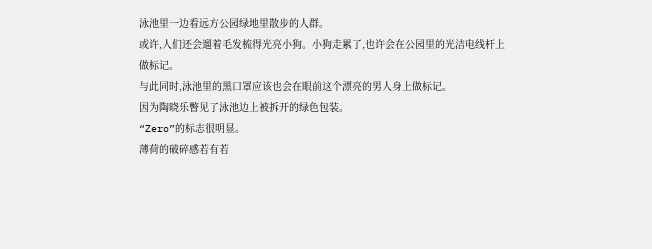泳池里一边看远方公园绿地里散步的人群。
或许,人们还会遛着毛发梳得光亮小狗。小狗走累了,也许会在公园里的光洁电线杆上做标记。
与此同时,泳池里的黑口罩应该也会在眼前这个漂亮的男人身上做标记。
因为陶晓乐瞥见了泳池边上被拆开的绿色包装。
“Zero”的标志很明显。
薄荷的破碎感若有若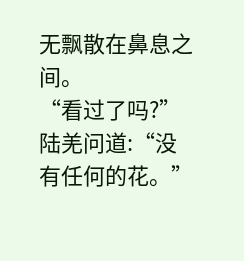无飘散在鼻息之间。
“看过了吗?”陆羌问道:“没有任何的花。”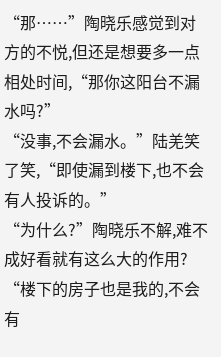“那……”陶晓乐感觉到对方的不悦,但还是想要多一点相处时间,“那你这阳台不漏水吗?”
“没事,不会漏水。”陆羌笑了笑,“即使漏到楼下,也不会有人投诉的。”
“为什么?”陶晓乐不解,难不成好看就有这么大的作用?
“楼下的房子也是我的,不会有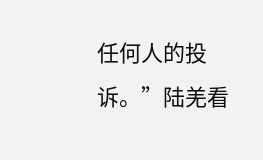任何人的投诉。”陆羌看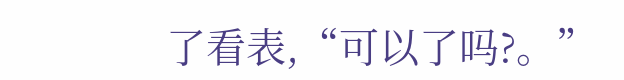了看表,“可以了吗?。”